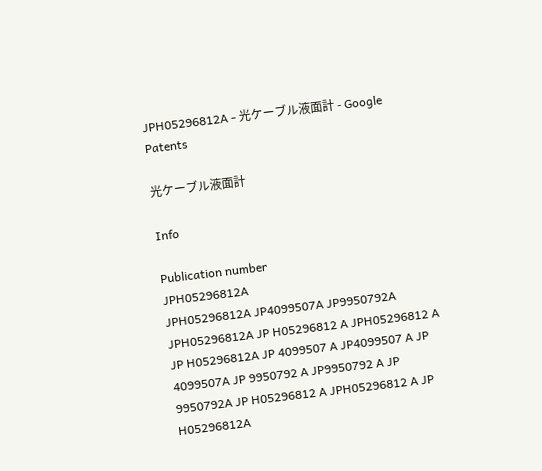JPH05296812A - 光ケーブル液面計 - Google Patents

光ケーブル液面計

Info

Publication number
JPH05296812A
JPH05296812A JP4099507A JP9950792A JPH05296812A JP H05296812 A JPH05296812 A JP H05296812A JP 4099507 A JP4099507 A JP 4099507A JP 9950792 A JP9950792 A JP 9950792A JP H05296812 A JPH05296812 A JP H05296812A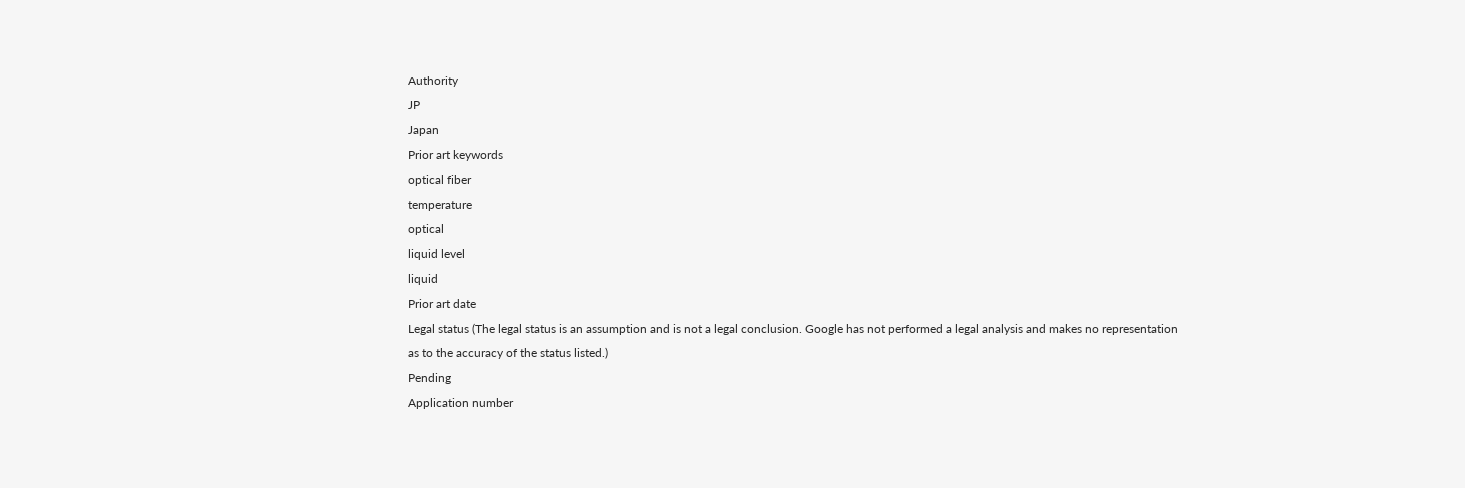Authority
JP
Japan
Prior art keywords
optical fiber
temperature
optical
liquid level
liquid
Prior art date
Legal status (The legal status is an assumption and is not a legal conclusion. Google has not performed a legal analysis and makes no representation as to the accuracy of the status listed.)
Pending
Application number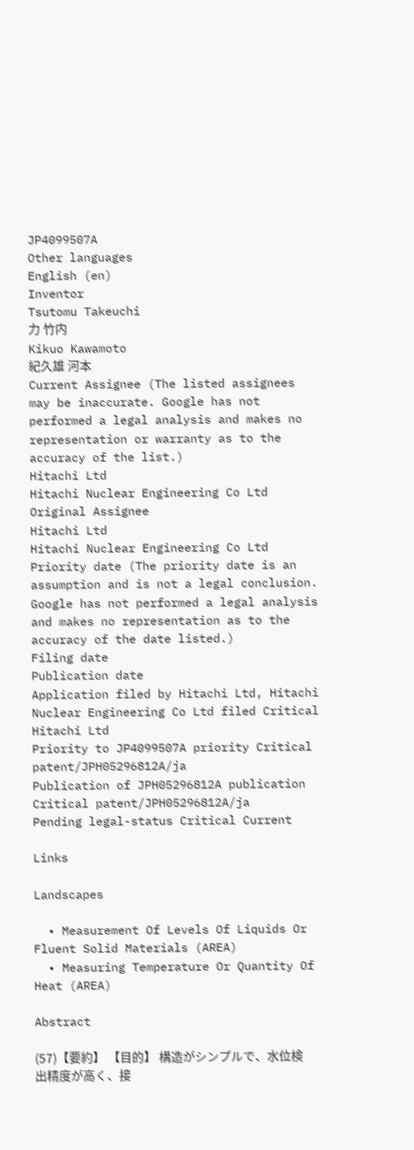JP4099507A
Other languages
English (en)
Inventor
Tsutomu Takeuchi
力 竹内
Kikuo Kawamoto
紀久雄 河本
Current Assignee (The listed assignees may be inaccurate. Google has not performed a legal analysis and makes no representation or warranty as to the accuracy of the list.)
Hitachi Ltd
Hitachi Nuclear Engineering Co Ltd
Original Assignee
Hitachi Ltd
Hitachi Nuclear Engineering Co Ltd
Priority date (The priority date is an assumption and is not a legal conclusion. Google has not performed a legal analysis and makes no representation as to the accuracy of the date listed.)
Filing date
Publication date
Application filed by Hitachi Ltd, Hitachi Nuclear Engineering Co Ltd filed Critical Hitachi Ltd
Priority to JP4099507A priority Critical patent/JPH05296812A/ja
Publication of JPH05296812A publication Critical patent/JPH05296812A/ja
Pending legal-status Critical Current

Links

Landscapes

  • Measurement Of Levels Of Liquids Or Fluent Solid Materials (AREA)
  • Measuring Temperature Or Quantity Of Heat (AREA)

Abstract

(57)【要約】 【目的】 構造がシンプルで、水位検出精度が高く、接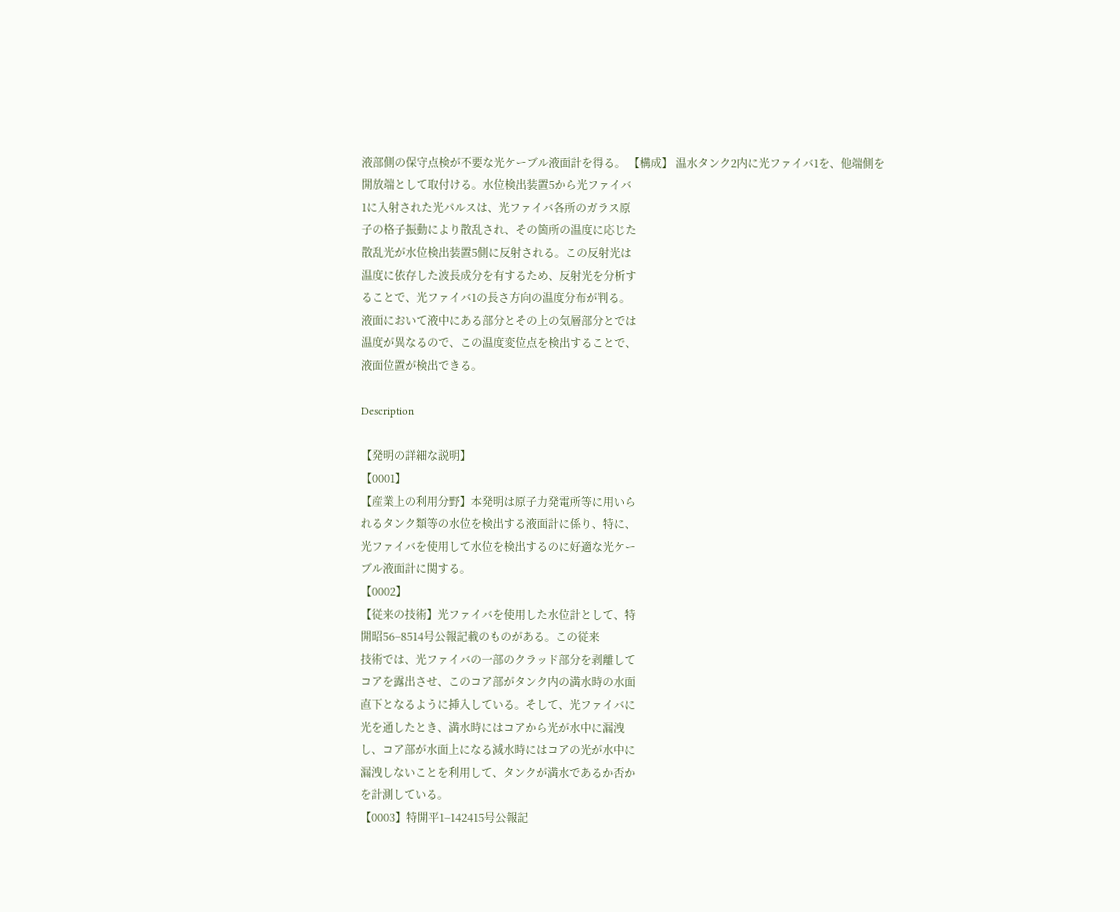液部側の保守点検が不要な光ケーブル液面計を得る。 【構成】 温水タンク2内に光ファイバ1を、他端側を
開放端として取付ける。水位検出装置5から光ファイバ
1に入射された光パルスは、光ファイバ各所のガラス原
子の格子振動により散乱され、その箇所の温度に応じた
散乱光が水位検出装置5側に反射される。この反射光は
温度に依存した波長成分を有するため、反射光を分析す
ることで、光ファイバ1の長さ方向の温度分布が判る。
液面において液中にある部分とその上の気層部分とでは
温度が異なるので、この温度変位点を検出することで、
液面位置が検出できる。

Description

【発明の詳細な説明】
【0001】
【産業上の利用分野】本発明は原子力発電所等に用いら
れるタンク類等の水位を検出する液面計に係り、特に、
光ファイバを使用して水位を検出するのに好適な光ケー
ブル液面計に関する。
【0002】
【従来の技術】光ファイバを使用した水位計として、特
開昭56−8514号公報記載のものがある。この従来
技術では、光ファイバの一部のクラッド部分を剥離して
コアを露出させ、このコア部がタンク内の満水時の水面
直下となるように挿入している。そして、光ファイバに
光を通したとき、満水時にはコアから光が水中に漏洩
し、コア部が水面上になる減水時にはコアの光が水中に
漏洩しないことを利用して、タンクが満水であるか否か
を計測している。
【0003】特開平1−142415号公報記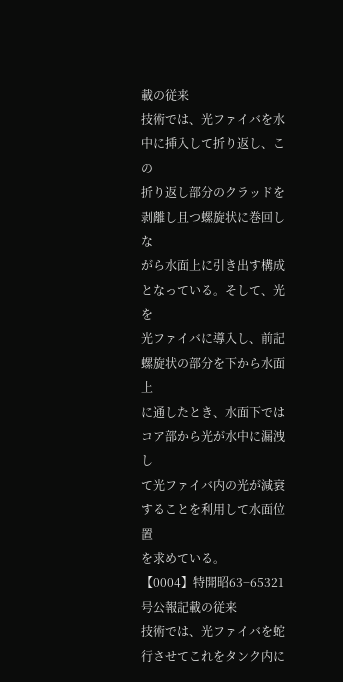載の従来
技術では、光ファイバを水中に挿入して折り返し、この
折り返し部分のクラッドを剥離し且つ螺旋状に巻回しな
がら水面上に引き出す構成となっている。そして、光を
光ファイバに導入し、前記螺旋状の部分を下から水面上
に通したとき、水面下ではコア部から光が水中に漏洩し
て光ファイバ内の光が減衰することを利用して水面位置
を求めている。
【0004】特開昭63−65321号公報記載の従来
技術では、光ファイバを蛇行させてこれをタンク内に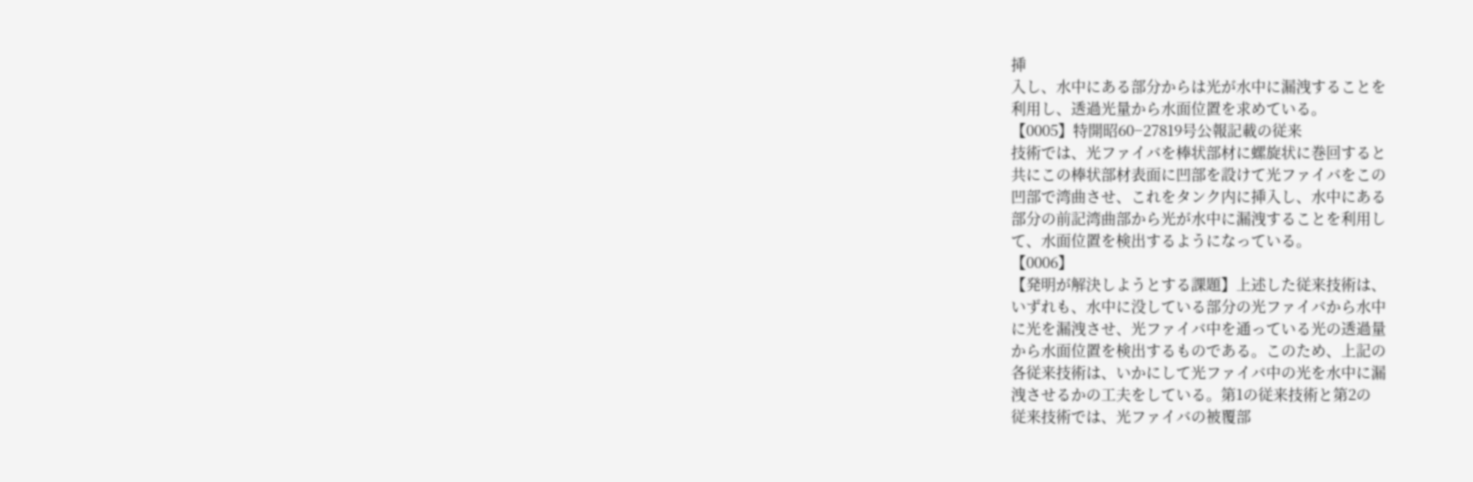挿
入し、水中にある部分からは光が水中に漏洩することを
利用し、透過光量から水面位置を求めている。
【0005】特開昭60−27819号公報記載の従来
技術では、光ファイバを棒状部材に螺旋状に巻回すると
共にこの棒状部材表面に凹部を設けて光ファイバをこの
凹部で湾曲させ、これをタンク内に挿入し、水中にある
部分の前記湾曲部から光が水中に漏洩することを利用し
て、水面位置を検出するようになっている。
【0006】
【発明が解決しようとする課題】上述した従来技術は、
いずれも、水中に没している部分の光ファイバから水中
に光を漏洩させ、光ファイバ中を通っている光の透過量
から水面位置を検出するものである。このため、上記の
各従来技術は、いかにして光ファイバ中の光を水中に漏
洩させるかの工夫をしている。第1の従来技術と第2の
従来技術では、光ファイバの被覆部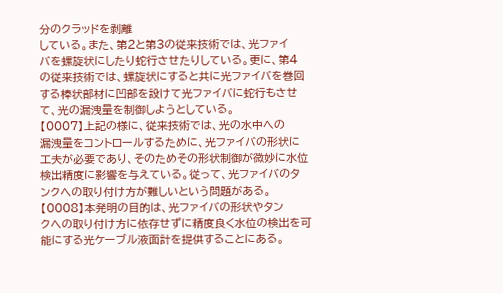分のクラッドを剥離
している。また、第2と第3の従来技術では、光ファイ
バを螺旋状にしたり蛇行させたりしている。更に、第4
の従来技術では、螺旋状にすると共に光ファイバを巻回
する棒状部材に凹部を設けて光ファイバに蛇行もさせ
て、光の漏洩量を制御しようとしている。
【0007】上記の様に、従来技術では、光の水中への
漏洩量をコントロールするために、光ファイバの形状に
工夫が必要であり、そのためその形状制御が微妙に水位
検出精度に影響を与えている。従って、光ファイバのタ
ンクへの取り付け方が難しいという問題がある。
【0008】本発明の目的は、光ファイバの形状やタン
クへの取り付け方に依存せずに精度良く水位の検出を可
能にする光ケーブル液面計を提供することにある。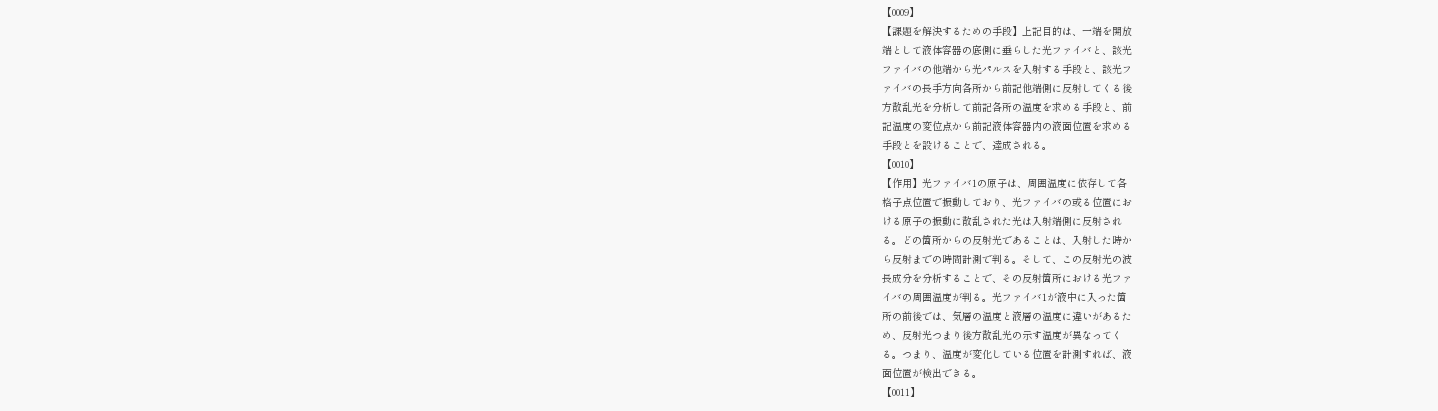【0009】
【課題を解決するための手段】上記目的は、一端を開放
端として液体容器の底側に垂らした光ファイバと、該光
ファイバの他端から光パルスを入射する手段と、該光フ
ァイバの長手方向各所から前記他端側に反射してくる後
方散乱光を分析して前記各所の温度を求める手段と、前
記温度の変位点から前記液体容器内の液面位置を求める
手段とを設けることで、達成される。
【0010】
【作用】光ファイバ1の原子は、周囲温度に依存して各
格子点位置で振動しており、光ファイバの或る位置にお
ける原子の振動に散乱された光は入射端側に反射され
る。どの箇所からの反射光であることは、入射した時か
ら反射までの時間計測で判る。そして、この反射光の波
長成分を分析することで、その反射箇所における光ファ
イバの周囲温度が判る。光ファイバ1が液中に入った箇
所の前後では、気層の温度と液層の温度に違いがあるた
め、反射光つまり後方散乱光の示す温度が異なってく
る。つまり、温度が変化している位置を計測すれば、液
面位置が検出できる。
【0011】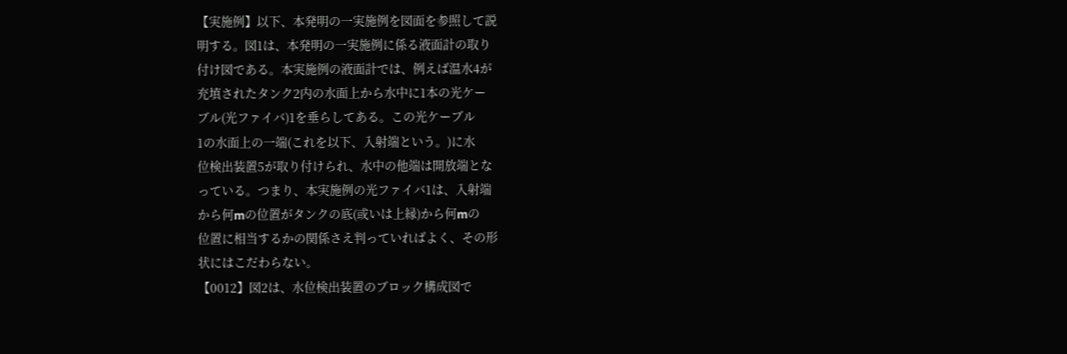【実施例】以下、本発明の一実施例を図面を参照して説
明する。図1は、本発明の一実施例に係る液面計の取り
付け図である。本実施例の液面計では、例えば温水4が
充填されたタンク2内の水面上から水中に1本の光ケー
ブル(光ファイバ)1を垂らしてある。この光ケーブル
1の水面上の一端(これを以下、入射端という。)に水
位検出装置5が取り付けられ、水中の他端は開放端とな
っている。つまり、本実施例の光ファイバ1は、入射端
から何mの位置がタンクの底(或いは上縁)から何mの
位置に相当するかの関係さえ判っていればよく、その形
状にはこだわらない。
【0012】図2は、水位検出装置のブロック構成図で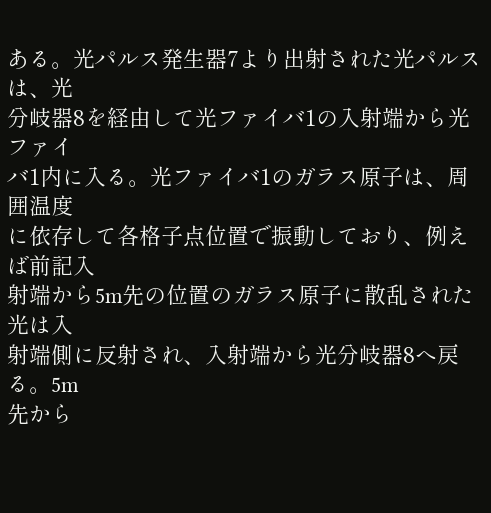ある。光パルス発生器7より出射された光パルスは、光
分岐器8を経由して光ファイバ1の入射端から光ファイ
バ1内に入る。光ファイバ1のガラス原子は、周囲温度
に依存して各格子点位置で振動しており、例えば前記入
射端から5m先の位置のガラス原子に散乱された光は入
射端側に反射され、入射端から光分岐器8へ戻る。5m
先から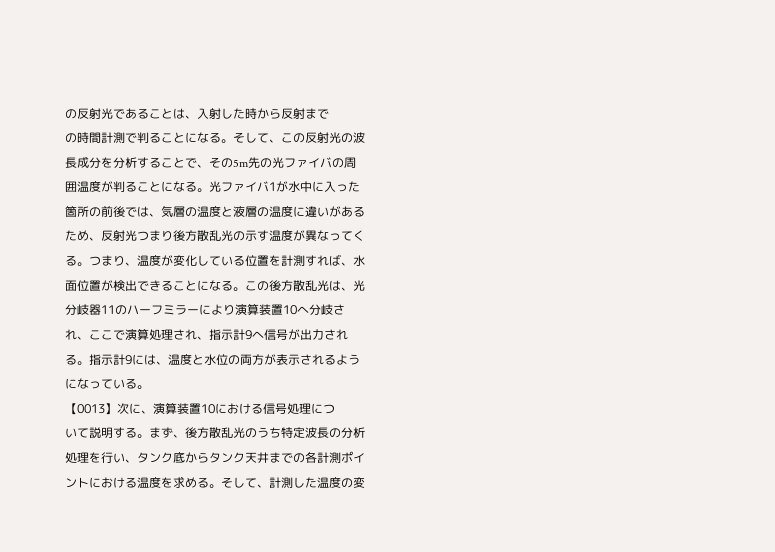の反射光であることは、入射した時から反射まで
の時間計測で判ることになる。そして、この反射光の波
長成分を分析することで、その5m先の光ファイバの周
囲温度が判ることになる。光ファイバ1が水中に入った
箇所の前後では、気層の温度と液層の温度に違いがある
ため、反射光つまり後方散乱光の示す温度が異なってく
る。つまり、温度が変化している位置を計測すれば、水
面位置が検出できることになる。この後方散乱光は、光
分岐器11のハーフミラーにより演算装置10へ分岐さ
れ、ここで演算処理され、指示計9へ信号が出力され
る。指示計9には、温度と水位の両方が表示されるよう
になっている。
【0013】次に、演算装置10における信号処理につ
いて説明する。まず、後方散乱光のうち特定波長の分析
処理を行い、タンク底からタンク天井までの各計測ポイ
ントにおける温度を求める。そして、計測した温度の変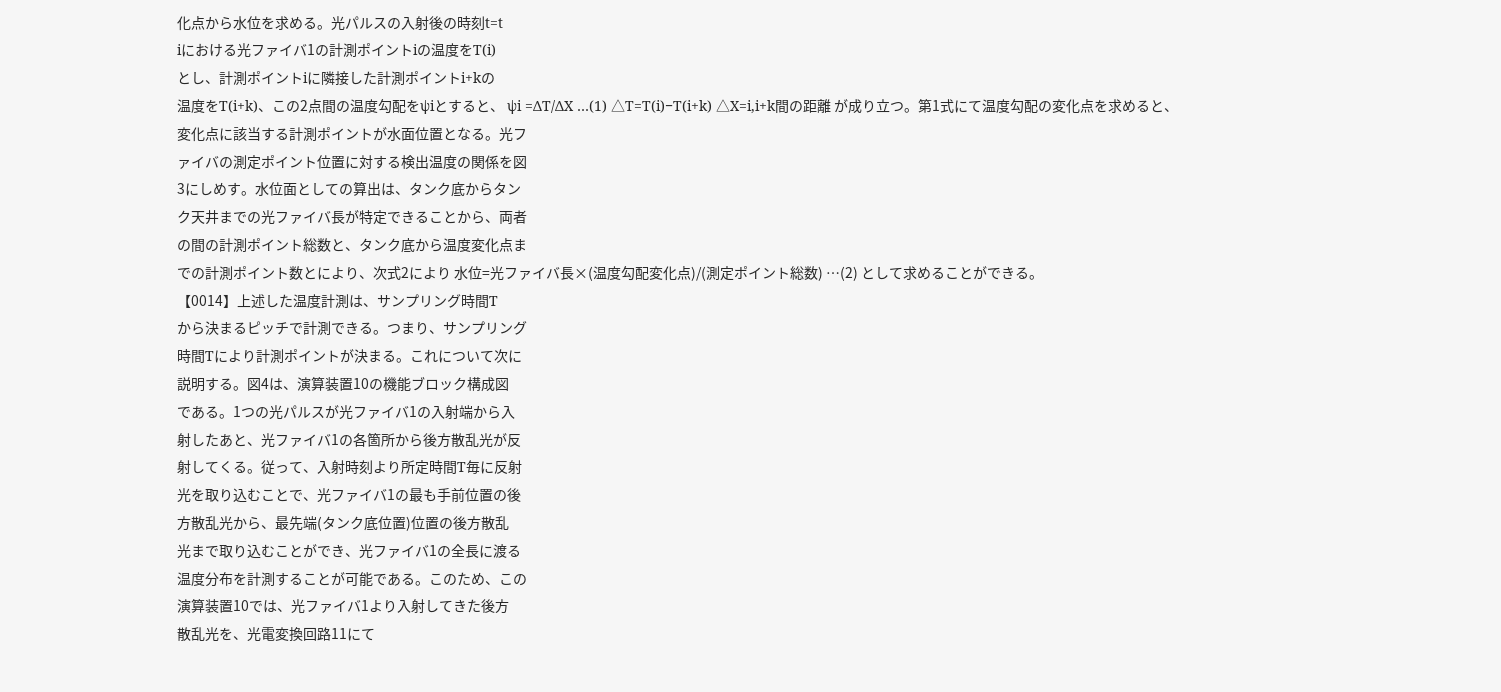化点から水位を求める。光パルスの入射後の時刻t=t
iにおける光ファイバ1の計測ポイントiの温度をT(i)
とし、計測ポイントiに隣接した計測ポイントi+kの
温度をT(i+k)、この2点間の温度勾配をψiとすると、 ψi =ΔT/ΔX …(1) △T=T(i)−T(i+k) △X=i,i+k間の距離 が成り立つ。第1式にて温度勾配の変化点を求めると、
変化点に該当する計測ポイントが水面位置となる。光フ
ァイバの測定ポイント位置に対する検出温度の関係を図
3にしめす。水位面としての算出は、タンク底からタン
ク天井までの光ファイバ長が特定できることから、両者
の間の計測ポイント総数と、タンク底から温度変化点ま
での計測ポイント数とにより、次式2により 水位=光ファイバ長×(温度勾配変化点)/(測定ポイント総数) …(2) として求めることができる。
【0014】上述した温度計測は、サンプリング時間T
から決まるピッチで計測できる。つまり、サンプリング
時間Tにより計測ポイントが決まる。これについて次に
説明する。図4は、演算装置10の機能ブロック構成図
である。1つの光パルスが光ファイバ1の入射端から入
射したあと、光ファイバ1の各箇所から後方散乱光が反
射してくる。従って、入射時刻より所定時間T毎に反射
光を取り込むことで、光ファイバ1の最も手前位置の後
方散乱光から、最先端(タンク底位置)位置の後方散乱
光まで取り込むことができ、光ファイバ1の全長に渡る
温度分布を計測することが可能である。このため、この
演算装置10では、光ファイバ1より入射してきた後方
散乱光を、光電変換回路11にて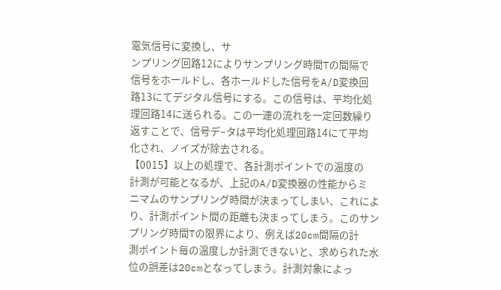電気信号に変換し、サ
ンプリング回路12によりサンプリング時間Tの間隔で
信号をホールドし、各ホールドした信号をA/D変換回
路13にてデジタル信号にする。この信号は、平均化処
理回路14に送られる。この一連の流れを一定回数繰り
返すことで、信号デ−タは平均化処理回路14にて平均
化され、ノイズが除去される。
【0015】以上の処理で、各計測ポイントでの温度の
計測が可能となるが、上記のA/D変換器の性能からミ
ニマムのサンプリング時間が決まってしまい、これによ
り、計測ポイント間の距離も決まってしまう。このサン
プリング時間Tの限界により、例えば20cm間隔の計
測ポイント毎の温度しか計測できないと、求められた水
位の誤差は20cmとなってしまう。計測対象によっ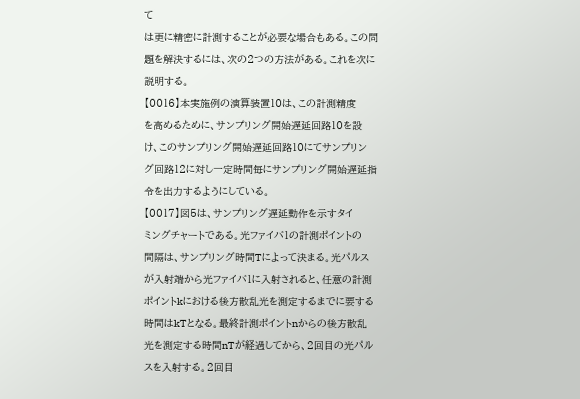て
は更に精密に計測することが必要な場合もある。この問
題を解決するには、次の2つの方法がある。これを次に
説明する。
【0016】本実施例の演算装置10は、この計測精度
を高めるために、サンプリング開始遅延回路10を設
け、このサンプリング開始遅延回路10にてサンプリン
グ回路12に対し一定時間毎にサンプリング開始遅延指
令を出力するようにしている。
【0017】図5は、サンプリング遅延動作を示すタイ
ミングチャートである。光ファイバ1の計測ポイントの
間隔は、サンプリング時間Tによって決まる。光パルス
が入射端から光ファイバ1に入射されると、任意の計測
ポイントkにおける後方散乱光を測定するまでに要する
時間はkTとなる。最終計測ポイントnからの後方散乱
光を測定する時間nTが経過してから、2回目の光パル
スを入射する。2回目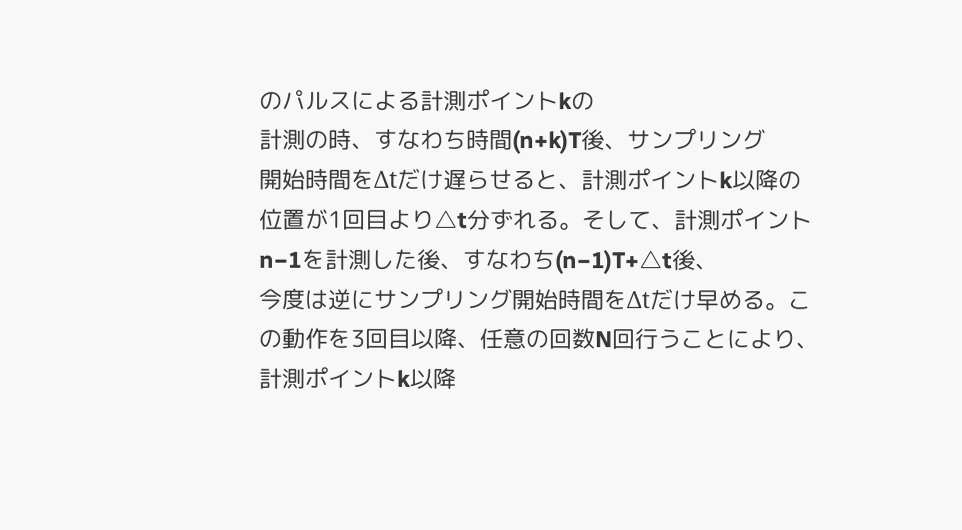のパルスによる計測ポイントkの
計測の時、すなわち時間(n+k)T後、サンプリング
開始時間をΔtだけ遅らせると、計測ポイントk以降の
位置が1回目より△t分ずれる。そして、計測ポイント
n−1を計測した後、すなわち(n−1)T+△t後、
今度は逆にサンプリング開始時間をΔtだけ早める。こ
の動作を3回目以降、任意の回数N回行うことにより、
計測ポイントk以降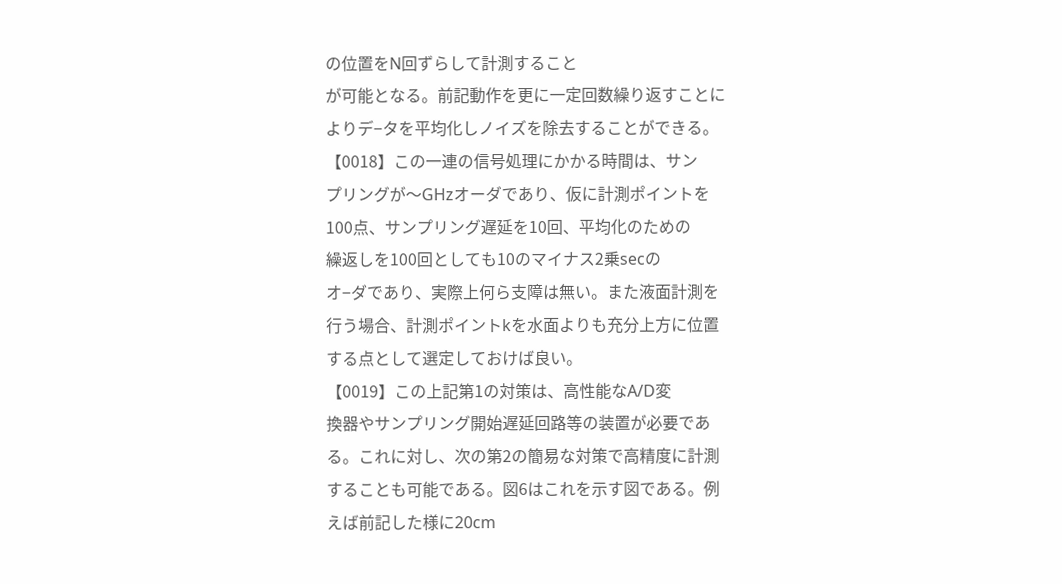の位置をN回ずらして計測すること
が可能となる。前記動作を更に一定回数繰り返すことに
よりデ−タを平均化しノイズを除去することができる。
【0018】この一連の信号処理にかかる時間は、サン
プリングが〜GHzオーダであり、仮に計測ポイントを
100点、サンプリング遅延を10回、平均化のための
繰返しを100回としても10のマイナス2乗secの
オ−ダであり、実際上何ら支障は無い。また液面計測を
行う場合、計測ポイントkを水面よりも充分上方に位置
する点として選定しておけば良い。
【0019】この上記第1の対策は、高性能なA/D変
換器やサンプリング開始遅延回路等の装置が必要であ
る。これに対し、次の第2の簡易な対策で高精度に計測
することも可能である。図6はこれを示す図である。例
えば前記した様に20cm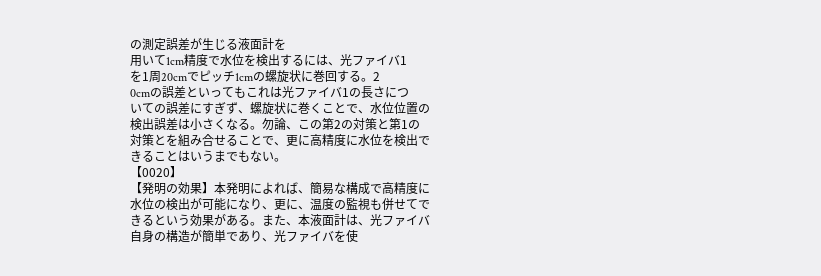の測定誤差が生じる液面計を
用いて1cm精度で水位を検出するには、光ファイバ1
を1周20cmでピッチ1cmの螺旋状に巻回する。2
0cmの誤差といってもこれは光ファイバ1の長さにつ
いての誤差にすぎず、螺旋状に巻くことで、水位位置の
検出誤差は小さくなる。勿論、この第2の対策と第1の
対策とを組み合せることで、更に高精度に水位を検出で
きることはいうまでもない。
【0020】
【発明の効果】本発明によれば、簡易な構成で高精度に
水位の検出が可能になり、更に、温度の監視も併せてで
きるという効果がある。また、本液面計は、光ファイバ
自身の構造が簡単であり、光ファイバを使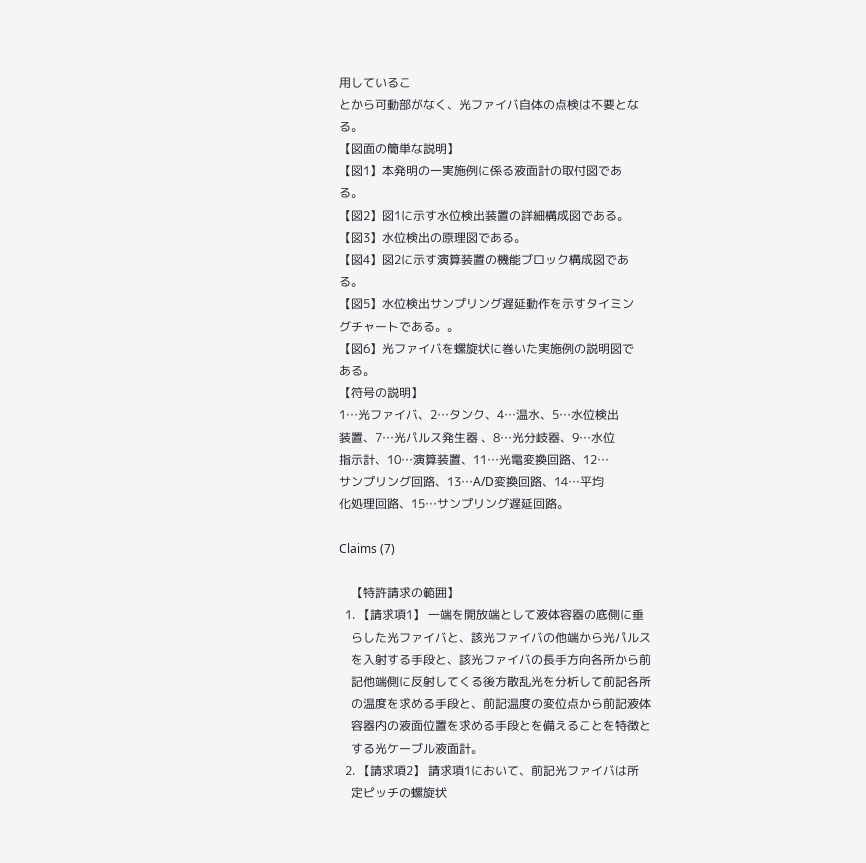用しているこ
とから可動部がなく、光ファイバ自体の点検は不要とな
る。
【図面の簡単な説明】
【図1】本発明の一実施例に係る液面計の取付図であ
る。
【図2】図1に示す水位検出装置の詳細構成図である。
【図3】水位検出の原理図である。
【図4】図2に示す演算装置の機能ブロック構成図であ
る。
【図5】水位検出サンプリング遅延動作を示すタイミン
グチャートである。。
【図6】光ファイバを螺旋状に巻いた実施例の説明図で
ある。
【符号の説明】
1…光ファイバ、2…タンク、4…温水、5…水位検出
装置、7…光パルス発生器 、8…光分岐器、9…水位
指示計、10…演算装置、11…光電変換回路、12…
サンプリング回路、13…A/D変換回路、14…平均
化処理回路、15…サンプリング遅延回路。

Claims (7)

    【特許請求の範囲】
  1. 【請求項1】 一端を開放端として液体容器の底側に垂
    らした光ファイバと、該光ファイバの他端から光パルス
    を入射する手段と、該光ファイバの長手方向各所から前
    記他端側に反射してくる後方散乱光を分析して前記各所
    の温度を求める手段と、前記温度の変位点から前記液体
    容器内の液面位置を求める手段とを備えることを特徴と
    する光ケーブル液面計。
  2. 【請求項2】 請求項1において、前記光ファイバは所
    定ピッチの螺旋状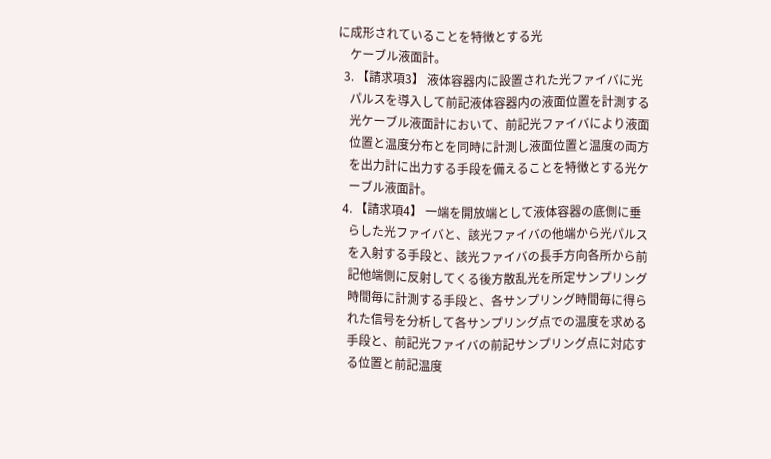に成形されていることを特徴とする光
    ケーブル液面計。
  3. 【請求項3】 液体容器内に設置された光ファイバに光
    パルスを導入して前記液体容器内の液面位置を計測する
    光ケーブル液面計において、前記光ファイバにより液面
    位置と温度分布とを同時に計測し液面位置と温度の両方
    を出力計に出力する手段を備えることを特徴とする光ケ
    ーブル液面計。
  4. 【請求項4】 一端を開放端として液体容器の底側に垂
    らした光ファイバと、該光ファイバの他端から光パルス
    を入射する手段と、該光ファイバの長手方向各所から前
    記他端側に反射してくる後方散乱光を所定サンプリング
    時間毎に計測する手段と、各サンプリング時間毎に得ら
    れた信号を分析して各サンプリング点での温度を求める
    手段と、前記光ファイバの前記サンプリング点に対応す
    る位置と前記温度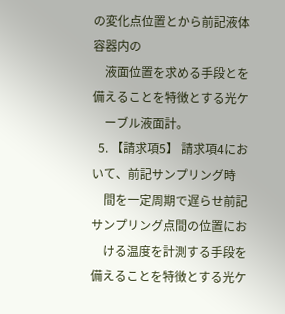の変化点位置とから前記液体容器内の
    液面位置を求める手段とを備えることを特徴とする光ケ
    ーブル液面計。
  5. 【請求項5】 請求項4において、前記サンプリング時
    間を一定周期で遅らせ前記サンプリング点間の位置にお
    ける温度を計測する手段を備えることを特徴とする光ケ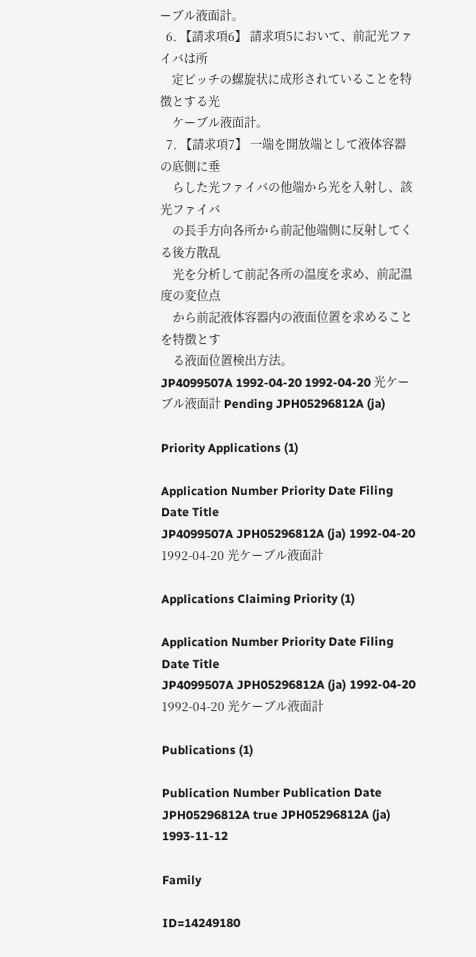ーブル液面計。
  6. 【請求項6】 請求項5において、前記光ファイバは所
    定ピッチの螺旋状に成形されていることを特徴とする光
    ケーブル液面計。
  7. 【請求項7】 一端を開放端として液体容器の底側に垂
    らした光ファイバの他端から光を入射し、該光ファイバ
    の長手方向各所から前記他端側に反射してくる後方散乱
    光を分析して前記各所の温度を求め、前記温度の変位点
    から前記液体容器内の液面位置を求めることを特徴とす
    る液面位置検出方法。
JP4099507A 1992-04-20 1992-04-20 光ケーブル液面計 Pending JPH05296812A (ja)

Priority Applications (1)

Application Number Priority Date Filing Date Title
JP4099507A JPH05296812A (ja) 1992-04-20 1992-04-20 光ケーブル液面計

Applications Claiming Priority (1)

Application Number Priority Date Filing Date Title
JP4099507A JPH05296812A (ja) 1992-04-20 1992-04-20 光ケーブル液面計

Publications (1)

Publication Number Publication Date
JPH05296812A true JPH05296812A (ja) 1993-11-12

Family

ID=14249180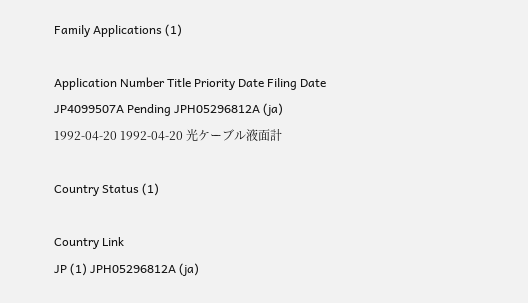Family Applications (1)

Application Number Title Priority Date Filing Date
JP4099507A Pending JPH05296812A (ja) 1992-04-20 1992-04-20 光ケーブル液面計

Country Status (1)

Country Link
JP (1) JPH05296812A (ja)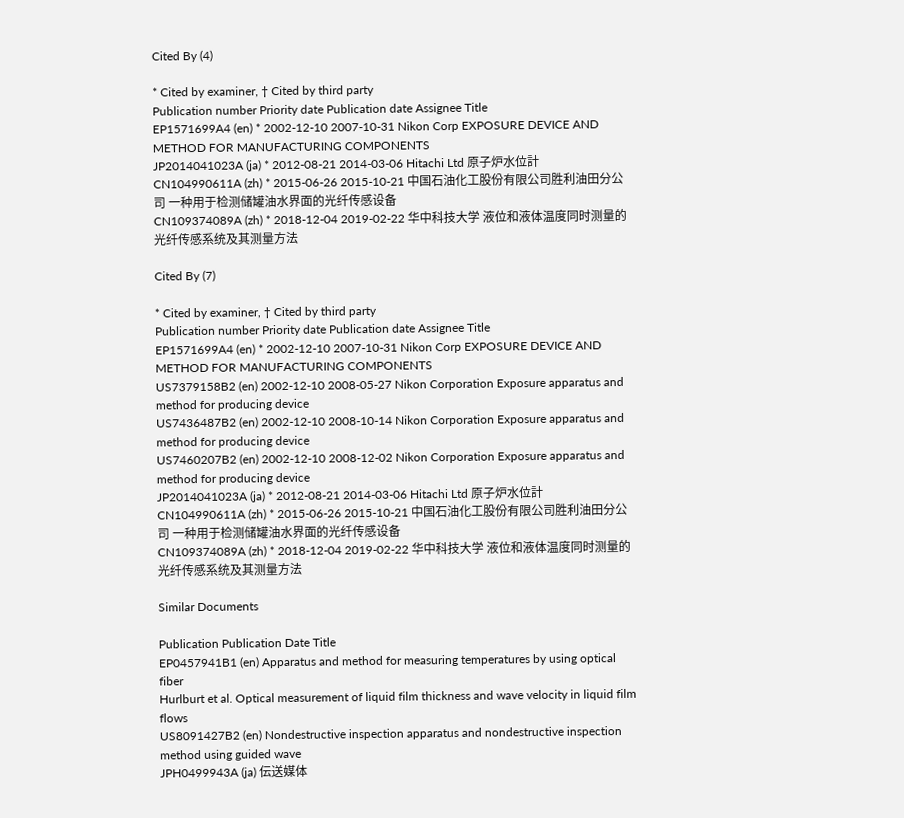Cited By (4)

* Cited by examiner, † Cited by third party
Publication number Priority date Publication date Assignee Title
EP1571699A4 (en) * 2002-12-10 2007-10-31 Nikon Corp EXPOSURE DEVICE AND METHOD FOR MANUFACTURING COMPONENTS
JP2014041023A (ja) * 2012-08-21 2014-03-06 Hitachi Ltd 原子炉水位計
CN104990611A (zh) * 2015-06-26 2015-10-21 中国石油化工股份有限公司胜利油田分公司 一种用于检测储罐油水界面的光纤传感设备
CN109374089A (zh) * 2018-12-04 2019-02-22 华中科技大学 液位和液体温度同时测量的光纤传感系统及其测量方法

Cited By (7)

* Cited by examiner, † Cited by third party
Publication number Priority date Publication date Assignee Title
EP1571699A4 (en) * 2002-12-10 2007-10-31 Nikon Corp EXPOSURE DEVICE AND METHOD FOR MANUFACTURING COMPONENTS
US7379158B2 (en) 2002-12-10 2008-05-27 Nikon Corporation Exposure apparatus and method for producing device
US7436487B2 (en) 2002-12-10 2008-10-14 Nikon Corporation Exposure apparatus and method for producing device
US7460207B2 (en) 2002-12-10 2008-12-02 Nikon Corporation Exposure apparatus and method for producing device
JP2014041023A (ja) * 2012-08-21 2014-03-06 Hitachi Ltd 原子炉水位計
CN104990611A (zh) * 2015-06-26 2015-10-21 中国石油化工股份有限公司胜利油田分公司 一种用于检测储罐油水界面的光纤传感设备
CN109374089A (zh) * 2018-12-04 2019-02-22 华中科技大学 液位和液体温度同时测量的光纤传感系统及其测量方法

Similar Documents

Publication Publication Date Title
EP0457941B1 (en) Apparatus and method for measuring temperatures by using optical fiber
Hurlburt et al. Optical measurement of liquid film thickness and wave velocity in liquid film flows
US8091427B2 (en) Nondestructive inspection apparatus and nondestructive inspection method using guided wave
JPH0499943A (ja) 伝送媒体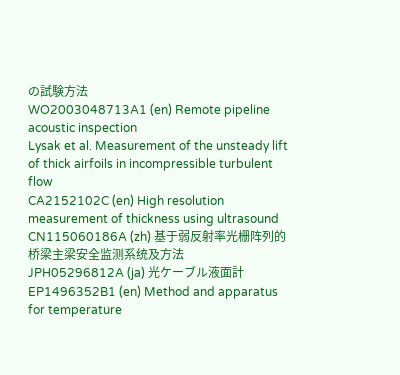の試験方法
WO2003048713A1 (en) Remote pipeline acoustic inspection
Lysak et al. Measurement of the unsteady lift of thick airfoils in incompressible turbulent flow
CA2152102C (en) High resolution measurement of thickness using ultrasound
CN115060186A (zh) 基于弱反射率光栅阵列的桥梁主梁安全监测系统及方法
JPH05296812A (ja) 光ケーブル液面計
EP1496352B1 (en) Method and apparatus for temperature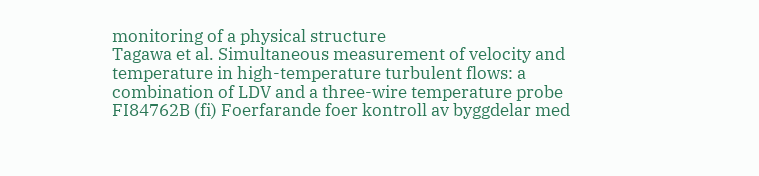monitoring of a physical structure
Tagawa et al. Simultaneous measurement of velocity and temperature in high-temperature turbulent flows: a combination of LDV and a three-wire temperature probe
FI84762B (fi) Foerfarande foer kontroll av byggdelar med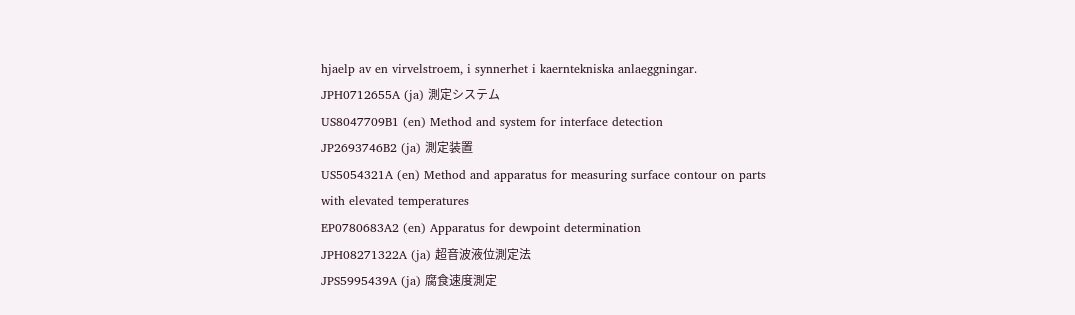hjaelp av en virvelstroem, i synnerhet i kaerntekniska anlaeggningar.
JPH0712655A (ja) 測定システム
US8047709B1 (en) Method and system for interface detection
JP2693746B2 (ja) 測定装置
US5054321A (en) Method and apparatus for measuring surface contour on parts with elevated temperatures
EP0780683A2 (en) Apparatus for dewpoint determination
JPH08271322A (ja) 超音波液位測定法
JPS5995439A (ja) 腐食速度測定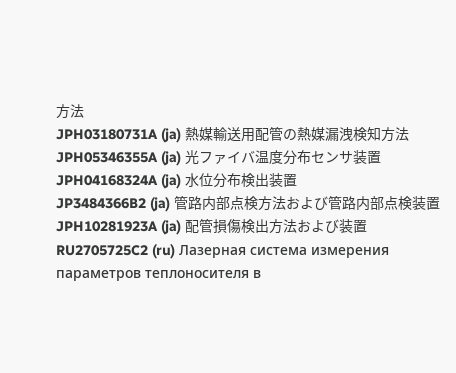方法
JPH03180731A (ja) 熱媒輸送用配管の熱媒漏洩検知方法
JPH05346355A (ja) 光ファイバ温度分布センサ装置
JPH04168324A (ja) 水位分布検出装置
JP3484366B2 (ja) 管路内部点検方法および管路内部点検装置
JPH10281923A (ja) 配管損傷検出方法および装置
RU2705725C2 (ru) Лазерная система измерения параметров теплоносителя в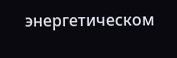энергетическом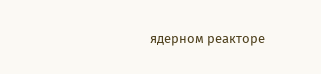ядерном реакторе